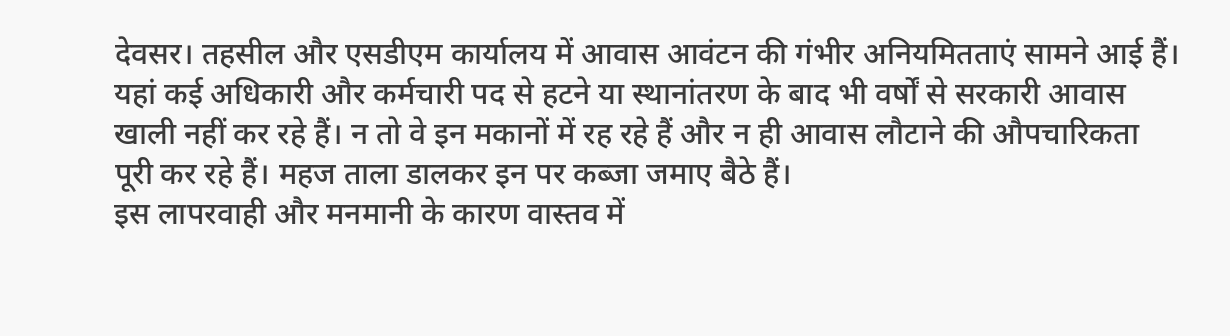देवसर। तहसील और एसडीएम कार्यालय में आवास आवंटन की गंभीर अनियमितताएं सामने आई हैं। यहां कई अधिकारी और कर्मचारी पद से हटने या स्थानांतरण के बाद भी वर्षों से सरकारी आवास खाली नहीं कर रहे हैं। न तो वे इन मकानों में रह रहे हैं और न ही आवास लौटाने की औपचारिकता पूरी कर रहे हैं। महज ताला डालकर इन पर कब्जा जमाए बैठे हैं।
इस लापरवाही और मनमानी के कारण वास्तव में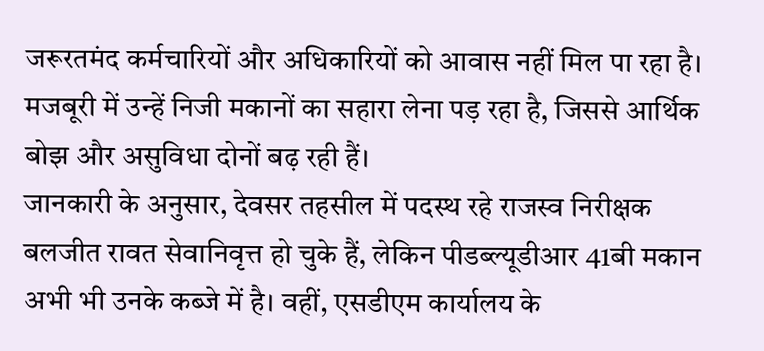जरूरतमंद कर्मचारियों और अधिकारियों को आवास नहीं मिल पा रहा है। मजबूरी में उन्हें निजी मकानों का सहारा लेना पड़ रहा है, जिससे आर्थिक बोझ और असुविधा दोनों बढ़ रही हैं।
जानकारी के अनुसार, देवसर तहसील में पदस्थ रहे राजस्व निरीक्षक बलजीत रावत सेवानिवृत्त हो चुके हैं, लेकिन पीडब्ल्यूडीआर 41बी मकान अभी भी उनके कब्जे में है। वहीं, एसडीएम कार्यालय के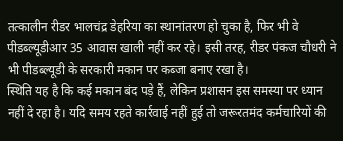तत्कालीन रीडर भालचंद्र डेहरिया का स्थानांतरण हो चुका है, फिर भी वे पीडब्ल्यूडीआर 35 आवास खाली नहीं कर रहे। इसी तरह, रीडर पंकज चौधरी ने भी पीडब्ल्यूडी के सरकारी मकान पर कब्जा बनाए रखा है।
स्थिति यह है कि कई मकान बंद पड़े हैं, लेकिन प्रशासन इस समस्या पर ध्यान नहीं दे रहा है। यदि समय रहते कार्रवाई नहीं हुई तो जरूरतमंद कर्मचारियों की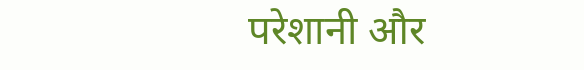परेशानी और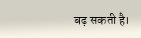बढ़ सकती है।